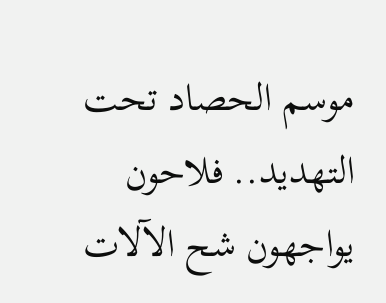موسم الحصاد تحت التهديد.. فلاحون يواجهون شح الآلات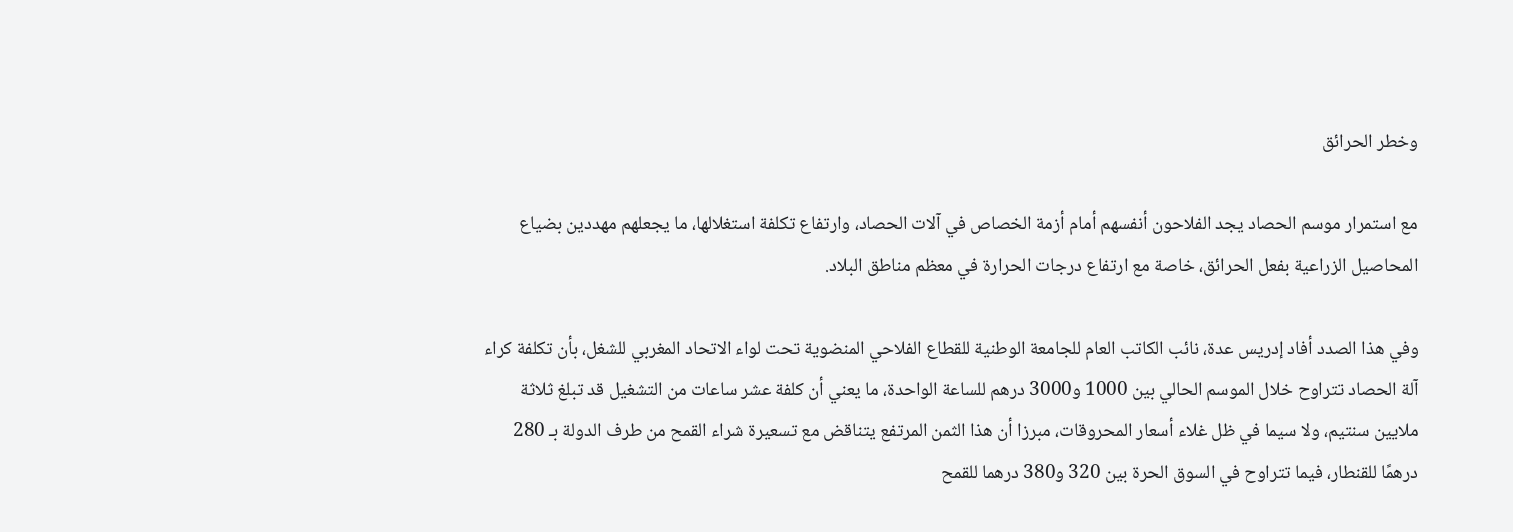وخطر الحرائق

مع استمرار موسم الحصاد يجد الفلاحون أنفسهم أمام أزمة الخصاص في آلات الحصاد، وارتفاع تكلفة استغلالها، ما يجعلهم مهددين بضياع المحاصيل الزراعية بفعل الحرائق، خاصة مع ارتفاع درجات الحرارة في معظم مناطق البلاد.

وفي هذا الصدد أفاد إدريس عدة، نائب الكاتب العام للجامعة الوطنية للقطاع الفلاحي المنضوية تحت لواء الاتحاد المغربي للشغل، بأن تكلفة كراء آلة الحصاد تتراوح خلال الموسم الحالي بين 1000 و3000 درهم للساعة الواحدة، ما يعني أن كلفة عشر ساعات من التشغيل قد تبلغ ثلاثة ملايين سنتيم، ولا سيما في ظل غلاء أسعار المحروقات، مبرزا أن هذا الثمن المرتفع يتناقض مع تسعيرة شراء القمح من طرف الدولة بـ 280 درهمًا للقنطار، فيما تتراوح في السوق الحرة بين 320 و380 درهما للقمح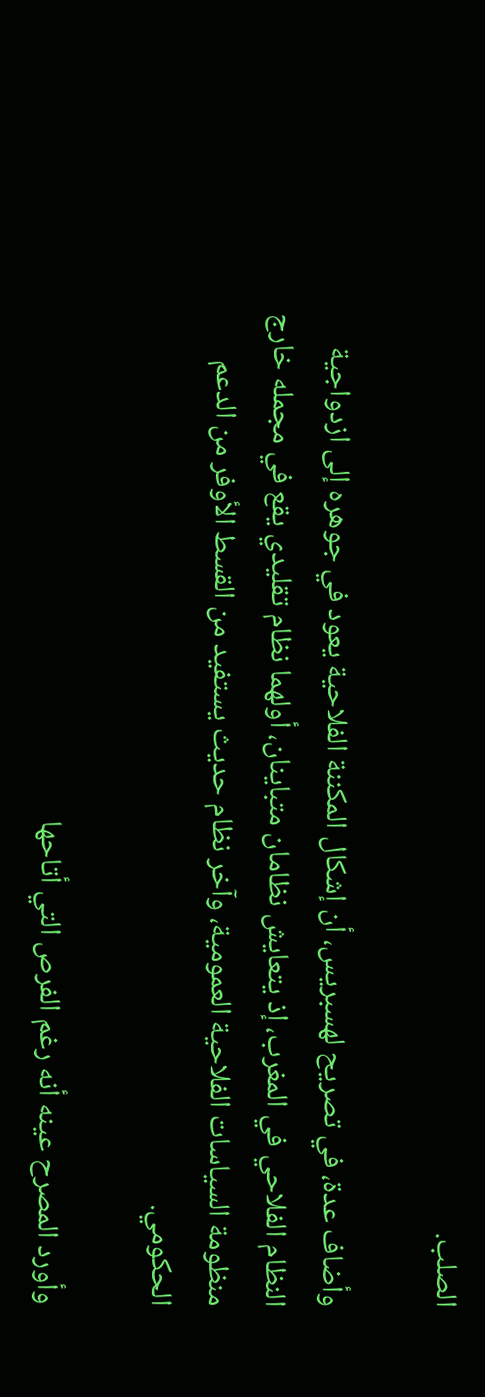الصلب.

وأضاف عدة، في تصريح لهسبريس، أن إشكال المكننة الفلاحية يعود في جوهره إلى ازدواجية النظام الفلاحي في المغرب، إذ يتعايش نظامان متباينان، أولهما نظام تقليدي يقع في مجمله خارج منظومة السياسات الفلاحية العمومية، وآخر نظام حديث يستفيد من القسط الأوفر من الدعم الحكومي.

وأورد المصرح عينه أنه رغم الفرص التي أتاحها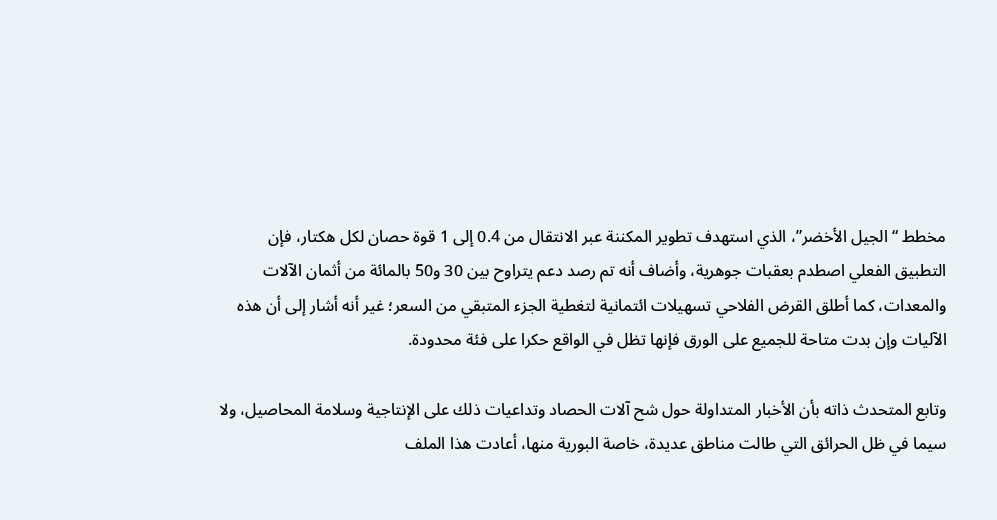مخطط “الجيل الأخضر”، الذي استهدف تطوير المكننة عبر الانتقال من 0.4 إلى 1 قوة حصان لكل هكتار، فإن التطبيق الفعلي اصطدم بعقبات جوهرية، وأضاف أنه تم رصد دعم يتراوح بين 30 و50 بالمائة من أثمان الآلات والمعدات، كما أطلق القرض الفلاحي تسهيلات ائتمانية لتغطية الجزء المتبقي من السعر؛ غير أنه أشار إلى أن هذه الآليات وإن بدت متاحة للجميع على الورق فإنها تظل في الواقع حكرا على فئة محدودة.

وتابع المتحدث ذاته بأن الأخبار المتداولة حول شح آلات الحصاد وتداعيات ذلك على الإنتاجية وسلامة المحاصيل، ولا سيما في ظل الحرائق التي طالت مناطق عديدة، خاصة البورية منها، أعادت هذا الملف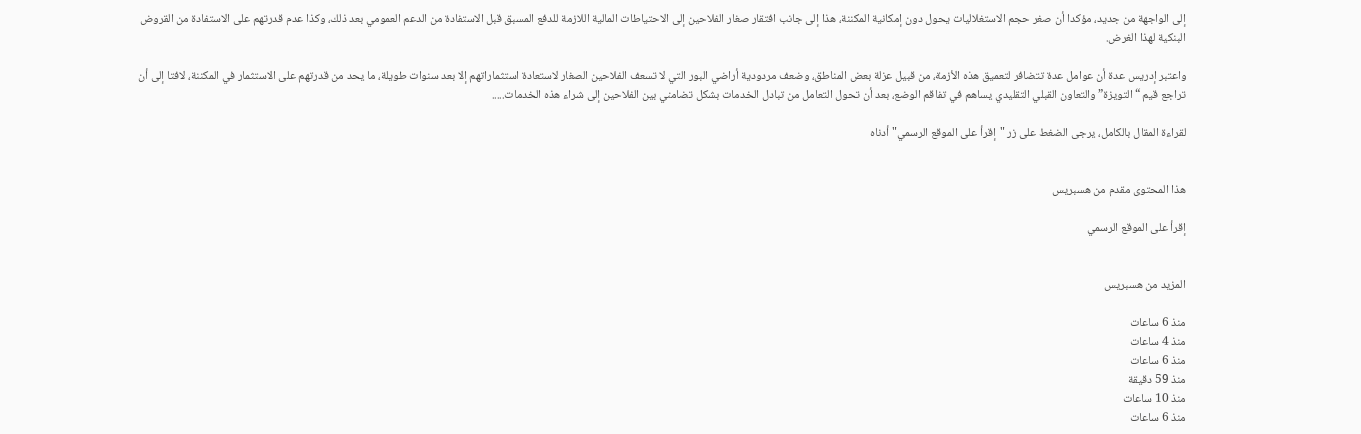إلى الواجهة من جديد، مؤكدا أن صغر حجم الاستغلاليات يحول دون إمكانية المكننة، هذا إلى جانب افتقار صغار الفلاحين إلى الاحتياطات المالية اللازمة للدفع المسبق قبل الاستفادة من الدعم العمومي بعد ذلك، وكذا عدم قدرتهم على الاستفادة من القروض البنكية لهذا الغرض.

واعتبر إدريس عدة أن عوامل عدة تتضافر لتعميق هذه الأزمة، من قبيل عزلة بعض المناطق، وضعف مردودية أراضي البور التي لا تسعف الفلاحين الصغار لاستعادة استثماراتهم إلا بعد سنوات طويلة، ما يحد من قدرتهم على الاستثمار في المكننة، لافتا إلى أن تراجع قيم “التويزة” والتعاون القبلي التقليدي يساهم في تفاقم الوضع، بعد أن تحول التعامل من تبادل الخدمات بشكل تضامني بين الفلاحين إلى شراء هذه الخدمات.....

لقراءة المقال بالكامل، يرجى الضغط على زر "إقرأ على الموقع الرسمي" أدناه


هذا المحتوى مقدم من هسبريس

إقرأ على الموقع الرسمي


المزيد من هسبريس

منذ 6 ساعات
منذ 4 ساعات
منذ 6 ساعات
منذ 59 دقيقة
منذ 10 ساعات
منذ 6 ساعات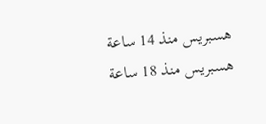هسبريس منذ 14 ساعة
هسبريس منذ 18 ساعة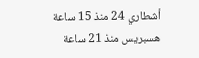أشطاري 24 منذ 15 ساعة
هسبريس منذ 21 ساعة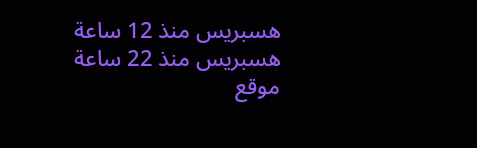هسبريس منذ 12 ساعة
هسبريس منذ 22 ساعة
موقع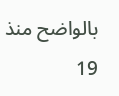بالواضح منذ 19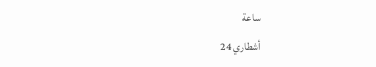ساعة
أشطاري 24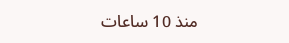منذ 10 ساعات